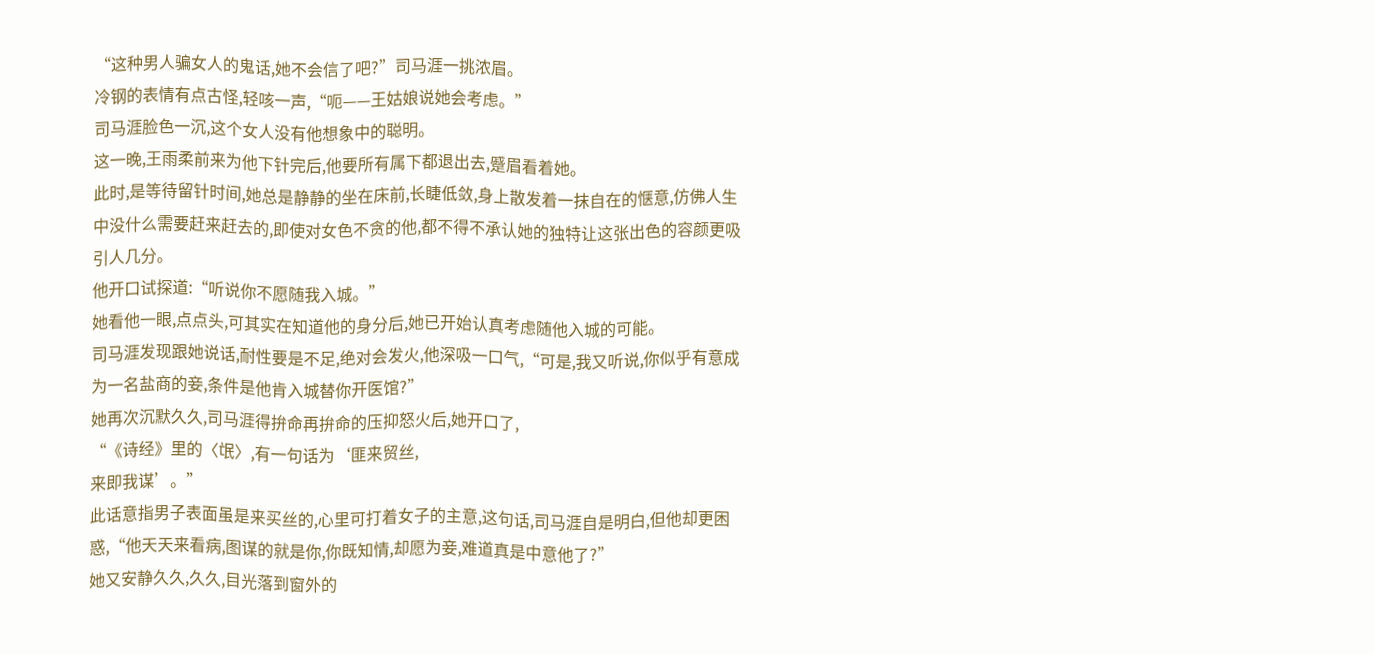“这种男人骗女人的鬼话,她不会信了吧?”司马涯一挑浓眉。
冷钢的表情有点古怪,轻咳一声,“呃——王姑娘说她会考虑。”
司马涯脸色一沉,这个女人没有他想象中的聪明。
这一晚,王雨柔前来为他下针完后,他要所有属下都退出去,蹙眉看着她。
此时,是等待留针时间,她总是静静的坐在床前,长睫低敛,身上散发着一抹自在的惬意,仿佛人生中没什么需要赶来赶去的,即使对女色不贪的他,都不得不承认她的独特让这张出色的容颜更吸引人几分。
他开口试探道:“听说你不愿随我入城。”
她看他一眼,点点头,可其实在知道他的身分后,她已开始认真考虑随他入城的可能。
司马涯发现跟她说话,耐性要是不足,绝对会发火,他深吸一口气,“可是,我又听说,你似乎有意成为一名盐商的妾,条件是他肯入城替你开医馆?”
她再次沉默久久,司马涯得拚命再拚命的压抑怒火后,她开口了,
“《诗经》里的〈氓〉,有一句话为‘匪来贸丝,
来即我谋’。”
此话意指男子表面虽是来买丝的,心里可打着女子的主意,这句话,司马涯自是明白,但他却更困惑,“他天天来看病,图谋的就是你,你既知情,却愿为妾,难道真是中意他了?”
她又安静久久,久久,目光落到窗外的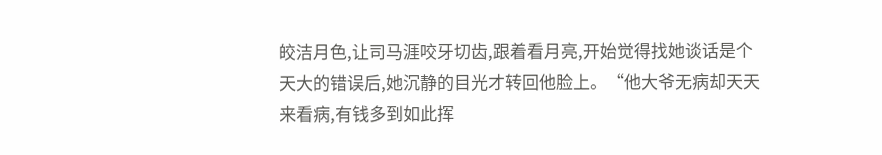皎洁月色,让司马涯咬牙切齿,跟着看月亮,开始觉得找她谈话是个天大的错误后,她沉静的目光才转回他脸上。“他大爷无病却天天来看病,有钱多到如此挥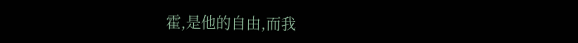霍,是他的自由,而我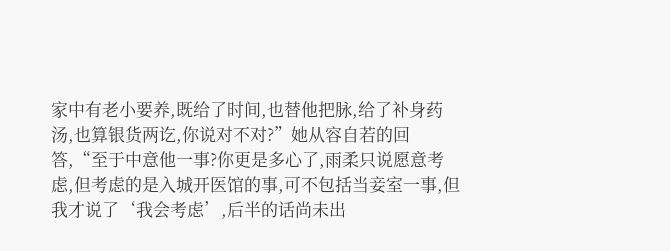家中有老小要养,既给了时间,也替他把脉,给了补身药汤,也算银货两讫,你说对不对?”她从容自若的回答,“至于中意他一事?你更是多心了,雨柔只说愿意考虑,但考虑的是入城开医馆的事,可不包括当妾室一事,但我才说了‘我会考虑’,后半的话尚未出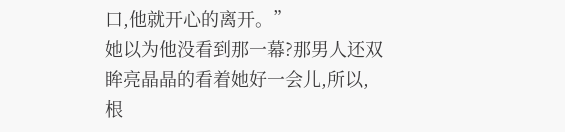口,他就开心的离开。”
她以为他没看到那一幕?那男人还双眸亮晶晶的看着她好一会儿,所以,根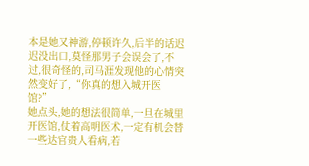本是她又神游,停顿许久,后半的话迟迟没出口,莫怪那男子会误会了,不过,很奇怪的,司马涯发现他的心情突然变好了,“你真的想入城开医馆?”
她点头,她的想法很简单,一旦在城里开医馆,仗着高明医术,一定有机会替一些达官贵人看病,若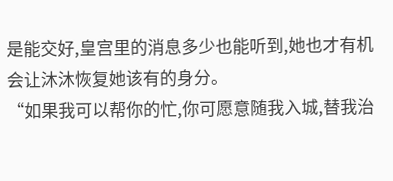是能交好,皇宫里的消息多少也能听到,她也才有机会让沐沐恢复她该有的身分。
“如果我可以帮你的忙,你可愿意随我入城,替我治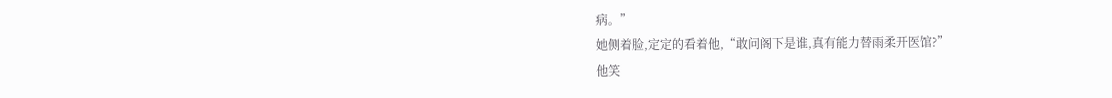病。”
她侧着脸,定定的看着他,“敢问阁下是谁,真有能力替雨柔开医馆?”
他笑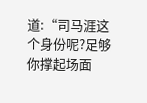道:“司马涯这个身份呢?足够你撑起场面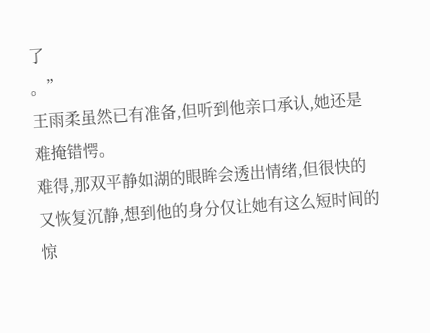了
。”
王雨柔虽然已有准备,但听到他亲口承认,她还是难掩错愕。
难得,那双平静如湖的眼眸会透出情绪,但很快的又恢复沉静,想到他的身分仅让她有这么短时间的惊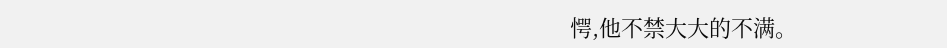愕,他不禁大大的不满。